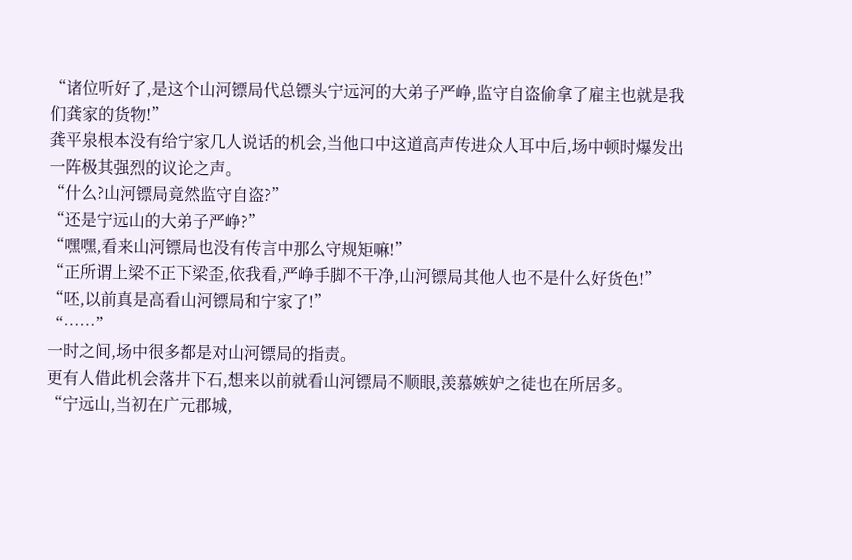“诸位听好了,是这个山河镖局代总镖头宁远河的大弟子严峥,监守自盗偷拿了雇主也就是我们龚家的货物!”
龚平泉根本没有给宁家几人说话的机会,当他口中这道高声传进众人耳中后,场中顿时爆发出一阵极其强烈的议论之声。
“什么?山河镖局竟然监守自盗?”
“还是宁远山的大弟子严峥?”
“嘿嘿,看来山河镖局也没有传言中那么守规矩嘛!”
“正所谓上梁不正下梁歪,依我看,严峥手脚不干净,山河镖局其他人也不是什么好货色!”
“呸,以前真是高看山河镖局和宁家了!”
“……”
一时之间,场中很多都是对山河镖局的指责。
更有人借此机会落井下石,想来以前就看山河镖局不顺眼,羡慕嫉妒之徒也在所居多。
“宁远山,当初在广元郡城,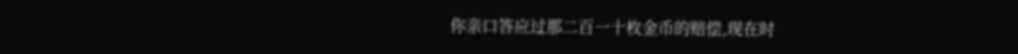你亲口答应过那二百一十枚金币的赔偿,现在时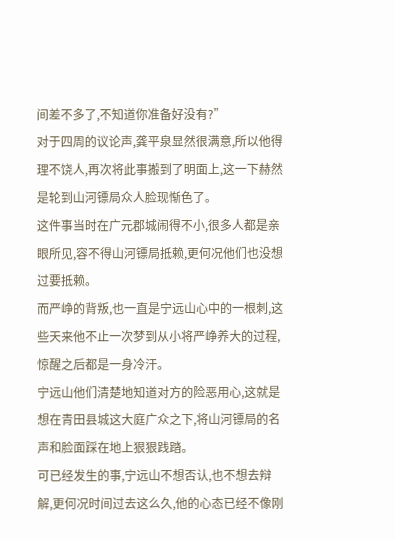间差不多了,不知道你准备好没有?”
对于四周的议论声,龚平泉显然很满意,所以他得理不饶人,再次将此事搬到了明面上,这一下赫然是轮到山河镖局众人脸现惭色了。
这件事当时在广元郡城闹得不小,很多人都是亲眼所见,容不得山河镖局抵赖,更何况他们也没想过要抵赖。
而严峥的背叛,也一直是宁远山心中的一根刺,这些天来他不止一次梦到从小将严峥养大的过程,惊醒之后都是一身冷汗。
宁远山他们清楚地知道对方的险恶用心,这就是想在青田县城这大庭广众之下,将山河镖局的名声和脸面踩在地上狠狠践踏。
可已经发生的事,宁远山不想否认,也不想去辩解,更何况时间过去这么久,他的心态已经不像刚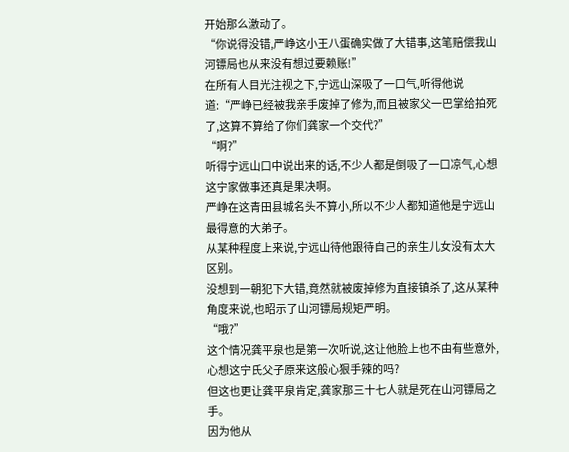开始那么激动了。
“你说得没错,严峥这小王八蛋确实做了大错事,这笔赔偿我山河镖局也从来没有想过要赖账!”
在所有人目光注视之下,宁远山深吸了一口气,听得他说道:“严峥已经被我亲手废掉了修为,而且被家父一巴掌给拍死了,这算不算给了你们龚家一个交代?”
“啊?”
听得宁远山口中说出来的话,不少人都是倒吸了一口凉气,心想这宁家做事还真是果决啊。
严峥在这青田县城名头不算小,所以不少人都知道他是宁远山最得意的大弟子。
从某种程度上来说,宁远山待他跟待自己的亲生儿女没有太大区别。
没想到一朝犯下大错,竟然就被废掉修为直接镇杀了,这从某种角度来说,也昭示了山河镖局规矩严明。
“哦?”
这个情况龚平泉也是第一次听说,这让他脸上也不由有些意外,心想这宁氏父子原来这般心狠手辣的吗?
但这也更让龚平泉肯定,龚家那三十七人就是死在山河镖局之手。
因为他从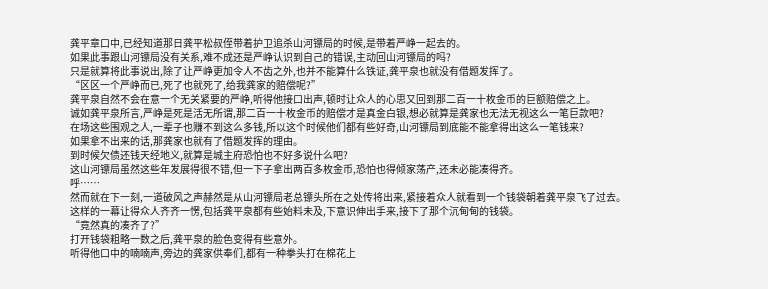龚平章口中,已经知道那日龚平松叔侄带着护卫追杀山河镖局的时候,是带着严峥一起去的。
如果此事跟山河镖局没有关系,难不成还是严峥认识到自己的错误,主动回山河镖局的吗?
只是就算将此事说出,除了让严峥更加令人不齿之外,也并不能算什么铁证,龚平泉也就没有借题发挥了。
“区区一个严峥而已,死了也就死了,给我龚家的赔偿呢?”
龚平泉自然不会在意一个无关紧要的严峥,听得他接口出声,顿时让众人的心思又回到那二百一十枚金币的巨额赔偿之上。
诚如龚平泉所言,严峥是死是活无所谓,那二百一十枚金币的赔偿才是真金白银,想必就算是龚家也无法无视这么一笔巨款吧?
在场这些围观之人,一辈子也赚不到这么多钱,所以这个时候他们都有些好奇,山河镖局到底能不能拿得出这么一笔钱来?
如果拿不出来的话,那龚家也就有了借题发挥的理由。
到时候欠债还钱天经地义,就算是城主府恐怕也不好多说什么吧?
这山河镖局虽然这些年发展得很不错,但一下子拿出两百多枚金币,恐怕也得倾家荡产,还未必能凑得齐。
呼……
然而就在下一刻,一道破风之声赫然是从山河镖局老总镖头所在之处传将出来,紧接着众人就看到一个钱袋朝着龚平泉飞了过去。
这样的一幕让得众人齐齐一愣,包括龚平泉都有些始料未及,下意识伸出手来,接下了那个沉甸甸的钱袋。
“竟然真的凑齐了?”
打开钱袋粗略一数之后,龚平泉的脸色变得有些意外。
听得他口中的喃喃声,旁边的龚家供奉们,都有一种拳头打在棉花上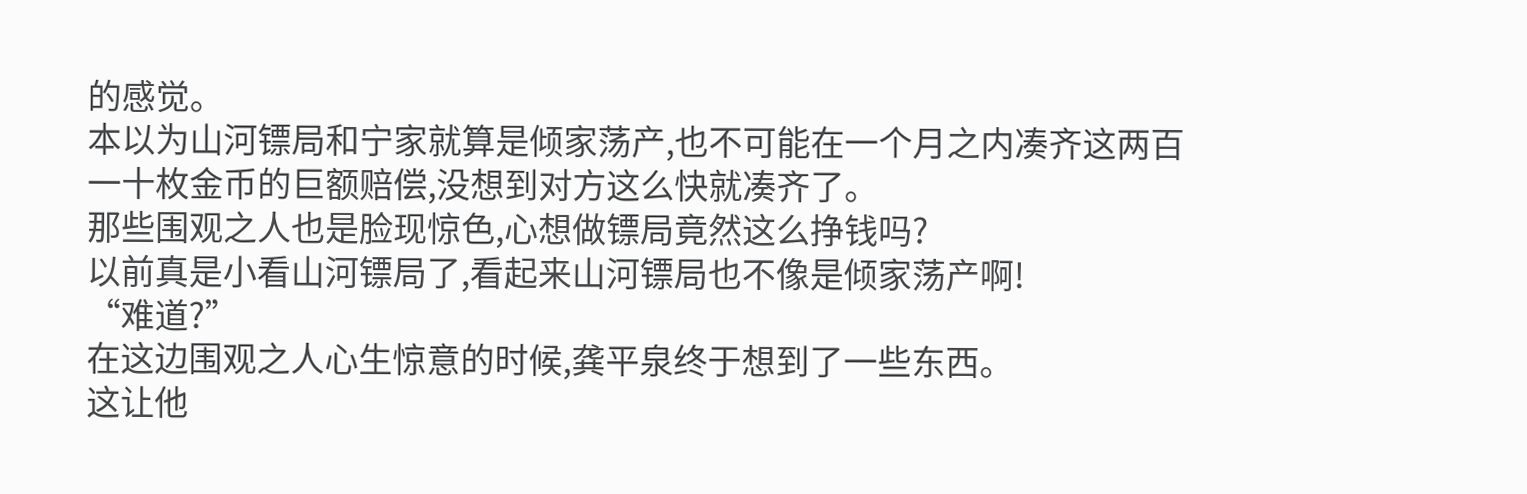的感觉。
本以为山河镖局和宁家就算是倾家荡产,也不可能在一个月之内凑齐这两百一十枚金币的巨额赔偿,没想到对方这么快就凑齐了。
那些围观之人也是脸现惊色,心想做镖局竟然这么挣钱吗?
以前真是小看山河镖局了,看起来山河镖局也不像是倾家荡产啊!
“难道?”
在这边围观之人心生惊意的时候,龚平泉终于想到了一些东西。
这让他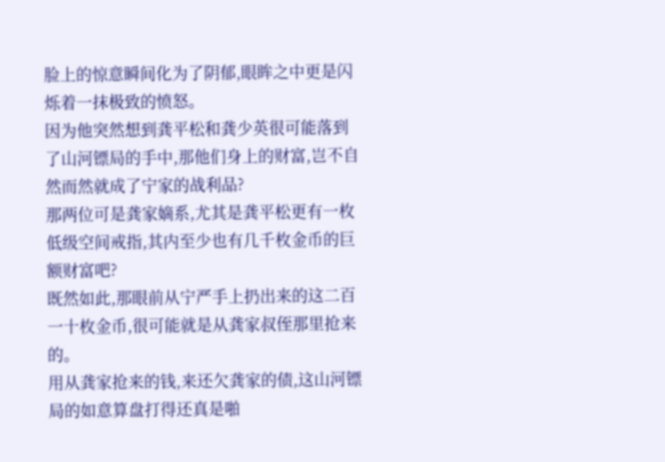脸上的惊意瞬间化为了阴郁,眼眸之中更是闪烁着一抹极致的愤怒。
因为他突然想到龚平松和龚少英很可能落到了山河镖局的手中,那他们身上的财富,岂不自然而然就成了宁家的战利品?
那两位可是龚家嫡系,尤其是龚平松更有一枚低级空间戒指,其内至少也有几千枚金币的巨额财富吧?
既然如此,那眼前从宁严手上扔出来的这二百一十枚金币,很可能就是从龚家叔侄那里抢来的。
用从龚家抢来的钱,来还欠龚家的债,这山河镖局的如意算盘打得还真是啪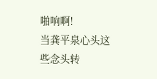啪响啊!
当龚平泉心头这些念头转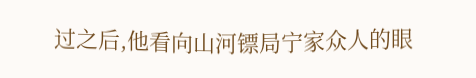过之后,他看向山河镖局宁家众人的眼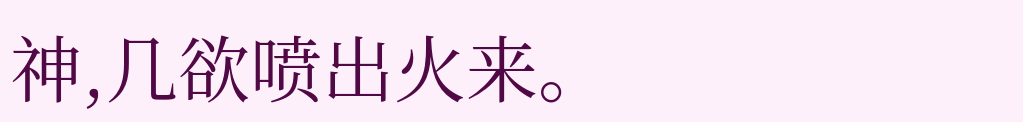神,几欲喷出火来。